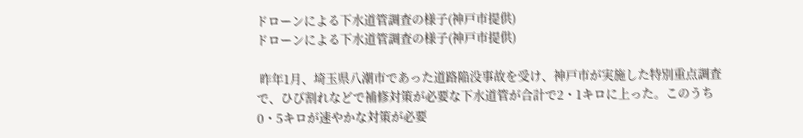ドローンによる下水道管調査の様子(神戸市提供)
ドローンによる下水道管調査の様子(神戸市提供)

 昨年1月、埼玉県八潮市であった道路陥没事故を受け、神戸市が実施した特別重点調査で、ひび割れなどで補修対策が必要な下水道管が合計で2・1キロに上った。このうち0・5キロが速やかな対策が必要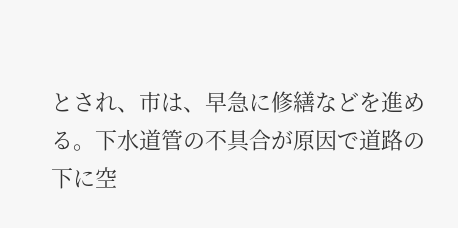とされ、市は、早急に修繕などを進める。下水道管の不具合が原因で道路の下に空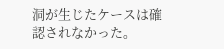洞が生じたケースは確認されなかった。